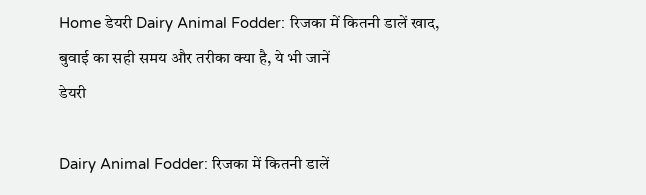Home डेयरी Dairy Animal Fodder: रिजका में कितनी डालें खाद, बुवाई का सही समय और तरीका क्या है, ये भी जानें
डेयरी

Dairy Animal Fodder: रिजका में कितनी डालें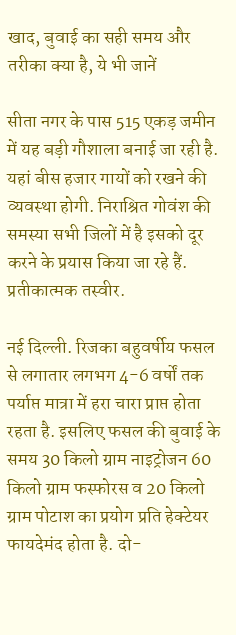खाद, बुवाई का सही समय और तरीका क्या है, ये भी जानें

सीता नगर के पास 515 एकड़ जमीन में यह बड़ी गौशाला बनाई जा रही है. यहां बीस हजार गायों को रखने की व्यवस्था होगी. निराश्रित गोवंश की समस्या सभी जिलों में है इसको दूर करने के प्रयास किया जा रहे हैं.
प्रतीकात्मक तस्वीर.

नई दिल्ली. रिजका बहुवर्षीय फसल से लगातार लगभग 4-6 वर्षों तक पर्याप्त मात्रा में हरा चारा प्राप्त होता रहता है. इसलिए फसल की बुवाई के समय 30 किलो ग्राम नाइट्रोजन 60 किलो ग्राम फस्फोरस व 20 किलो ग्राम पोटाश का प्रयोग प्रति हेक्टेयर फायदेमंद होता है. दो-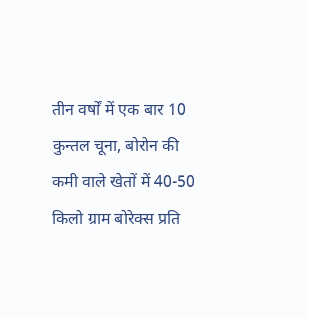तीन वर्षों में एक बार 10 कुन्तल चूना, बोरोन की कमी वाले खेतों में 40-50 किलो ग्राम बोरेक्स प्रति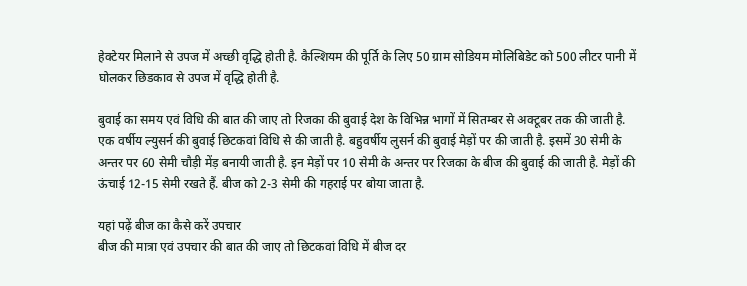हेक्टेयर मिलाने से उपज में अच्छी वृद्धि होती है. कैल्शियम की पूर्ति के लिए 50 ग्राम सोडियम मोलिबिडेट को 500 लीटर पानी में घोलकर छिडकाव से उपज में वृद्धि होती है.

बुवाई का समय एवं विधि की बात की जाए तो रिजका की बुवाई देश के विभिन्न भागों में सितम्बर से अक्टूबर तक की जाती है. एक वर्षीय ल्युसर्न की बुवाई छिटकवां विधि से की जाती है. बहुवर्षीय लुसर्न की बुवाई मेड़ों पर की जाती है. इसमें 30 सेमी के अन्तर पर 60 सेमी चौड़ी मेंड़ बनायी जाती है. इन मेड़ों पर 10 सेमी के अन्तर पर रिजका के बीज की बुवाई की जाती है. मेड़ों की ऊंचाई 12-15 सेमी रखते हैं. बीज को 2-3 सेमी की गहराई पर बोया जाता है.

यहां पढ़ें बीज का कैसे करें उपचार
बीज की मात्रा एवं उपचार की बात की जाए तो छिटकवां विधि में बीज दर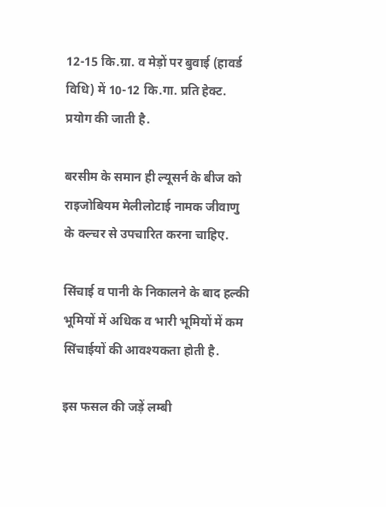12-15 कि.ग्रा. व मेड़ों पर बुवाई (हावर्ड विधि) में 10-12 कि.गा. प्रति हेक्ट. प्रयोग की जाती है.

बरसीम के समान ही ल्यूसर्न के बीज को राइजोबियम मेलीलोटाई नामक जीवाणु के क्ल्चर से उपचारित करना चाहिए.

सिंचाई व पानी के निकालने के बाद हल्की भूमियों में अधिक व भारी भूमियों में कम सिंचाईयों की आवश्यकता होती है.

इस फसल की जड़ें लम्बी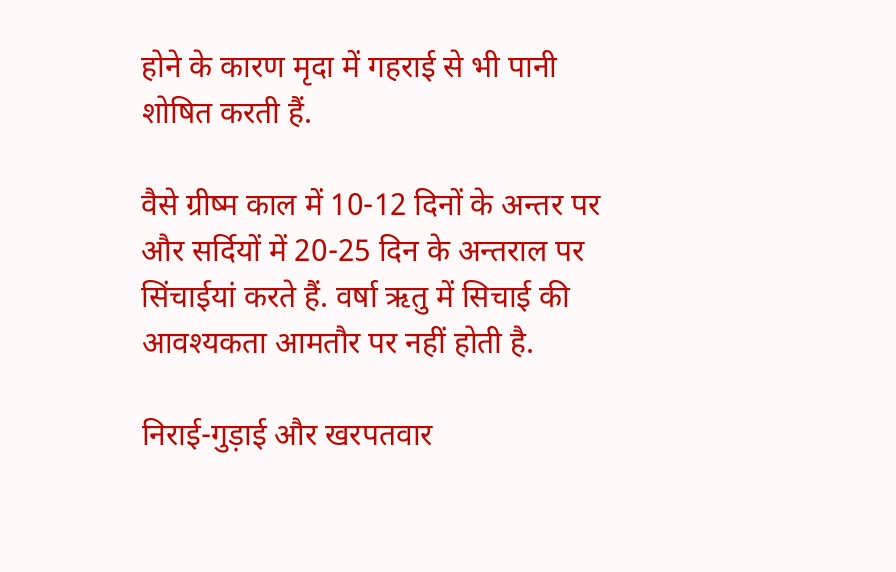होने के कारण मृदा में गहराई से भी पानी शोषित करती हैं.

वैसे ग्रीष्म काल में 10-12 दिनों के अन्तर पर और सर्दियों में 20-25 दिन के अन्तराल पर सिंचाईयां करते हैं. वर्षा ऋतु में सिचाई की आवश्यकता आमतौर पर नहीं होती है.

निराई-गुड़ाई और खरपतवार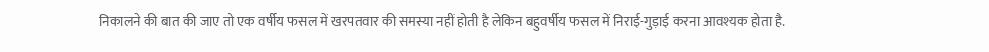निकालने की बात की जाए तो एक वर्षीय फसल में खरपतवार की समस्या नहीं होती है लेकिन बहुवर्षीय फसल में निराई-गुड़ाई करना आवश्यक होता है.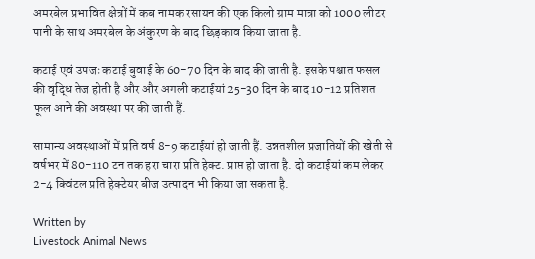अमरबेल प्रभावित क्षेत्रों में कब नामक रसायन की एक किलो ग्राम मात्रा को 1000 लीटर पानी के साथ अमरबेल के अंकुरण के बाद छिड़काव किया जाता है.

कटाई एवं उपजः कटाई बुवाई के 60-70 दिन के बाद की जाती है. इसके पश्चात फसल की वृद्धि तेज होती है और और अगली कटाईयां 25-30 दिन के बाद 10-12 प्रतिशत फूल आने की अवस्था पर की जाती हैं.

सामान्य अवस्थाओं में प्रति वर्ष 8-9 कटाईयां हो जाती हैं. उन्नतशील प्रजातियों की खेती से वर्षभर में 80-110 टन तक हरा चारा प्रति हेक्ट. प्राप्त हो जाता है. दो कटाईयां कम लेकर 2-4 क्विंटल प्रति हेक्टेयर बीज उत्पादन भी किया जा सकता है.

Written by
Livestock Animal News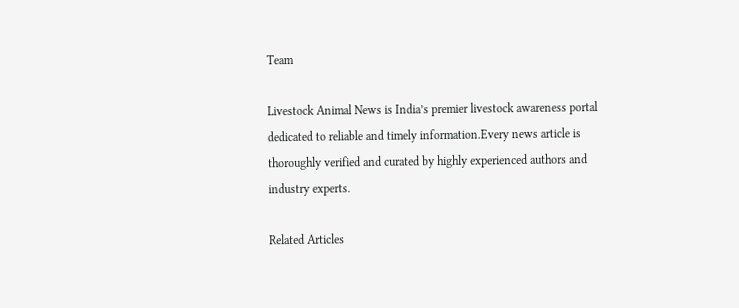Team

Livestock Animal News is India’s premier livestock awareness portal dedicated to reliable and timely information.Every news article is thoroughly verified and curated by highly experienced authors and industry experts.

Related Articles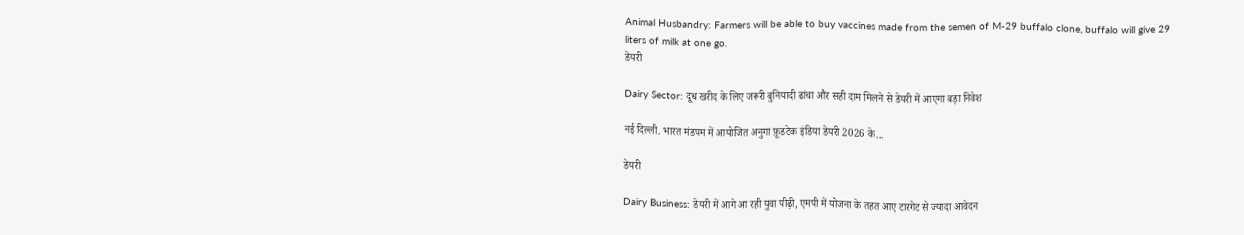Animal Husbandry: Farmers will be able to buy vaccines made from the semen of M-29 buffalo clone, buffalo will give 29 liters of milk at one go.
डेयरी

Dairy Sector: दूध खरीद के लिए जरूरी बुनियादी ढांचा और सही दाम मिलने से डेयरी में आएगा बड़ा निवेश

नई दिल्ली. भारत मंडपम में आयोजित अनुगा फ़ूडटेक इंडिया डेयरी 2026 के...

डेयरी

Dairy Business: डेयरी में आगे आ रही युवा पीढ़ी, एमपी में योजना के तहत आए टारगेट से ज्यादा आवेदन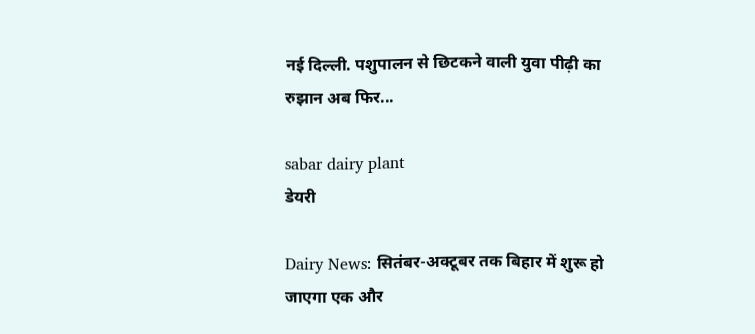नई दिल्ली. पशुपालन से छिटकने वाली युवा पीढ़ी का रुझान अब फिर...

sabar dairy plant
डेयरी

Dairy News: सितंबर-अक्टूबर तक बिहार में शुरू हो जाएगा एक और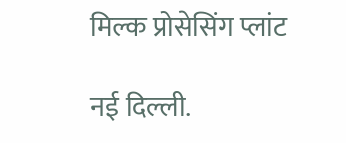मिल्क प्रोसेसिंग प्लांट

नई दिल्ली.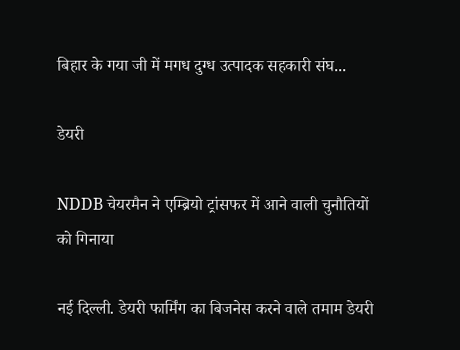बिहार के गया जी में मगध दुग्ध उत्पादक सहकारी संघ...

डेयरी

NDDB चेयरमैन ने एम्ब्रियो ट्रांसफर में आने वाली चुनौतियों को गिनाया

नई दिल्ली. डेयरी फार्मिंग का बिजनेस करने वाले तमाम डेयरी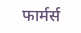फार्मर्स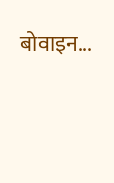बोवाइन...